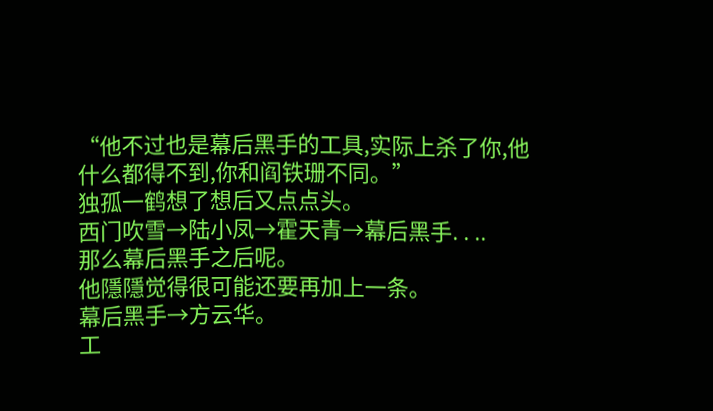“他不过也是幕后黑手的工具,实际上杀了你,他什么都得不到,你和阎铁珊不同。”
独孤一鹤想了想后又点点头。
西门吹雪→陆小凤→霍天青→幕后黑手. . ..
那么幕后黑手之后呢。
他隱隱觉得很可能还要再加上一条。
幕后黑手→方云华。
工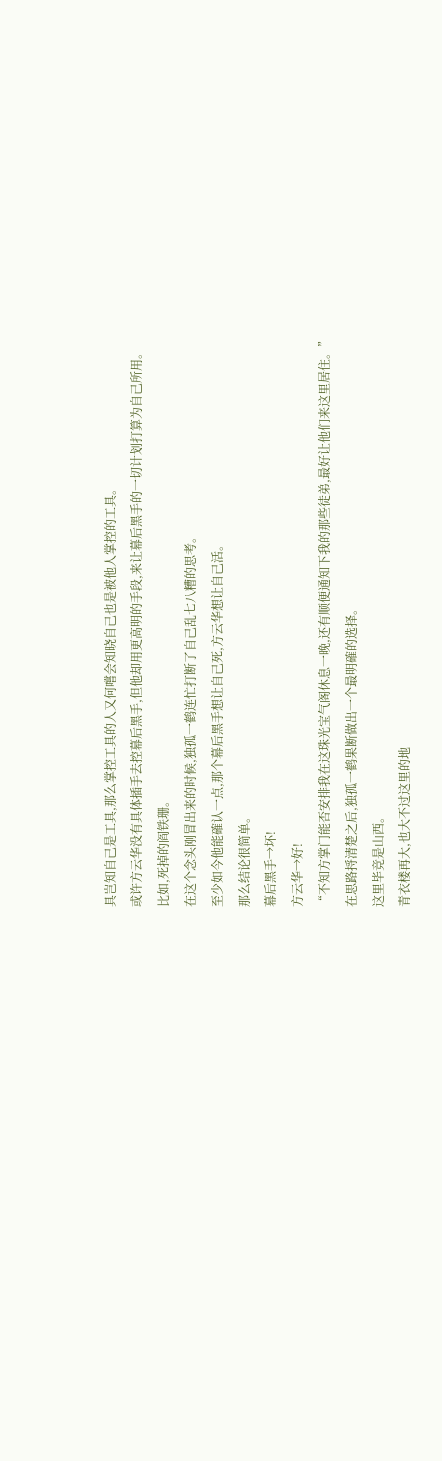具岂知自己是工具,那么掌控工具的人又何嚐会知晓自己也是被他人掌控的工具。
或许方云华没有具体插手去控幕后黑手,但他却用更高明的手段,来让幕后黑手的一切计划打算为自己所用。
比如,死掉的阎铁珊。
在这个念头刚冒出来的时候,独孤一鹤连忙打断了自己乱七八糟的思考。
至少如今他能確认一点,那个幕后黑手想让自己死,方云华想让自己活。
那么结论很简单。
幕后黑手→坏!
方云华→好!
“不知方掌门能否安排我在这珠光宝气阁休息一晚,还有顺便通知下我的那些徒弟,最好让他们来这里居住。”
在思路捋清楚之后,独孤一鹤果断做出一个最明確的选择。
这里毕竞是山西。
青衣楼再大,也大不过这里的地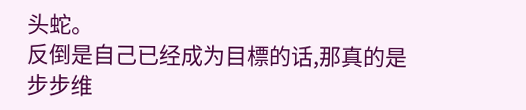头蛇。
反倒是自己已经成为目標的话,那真的是步步维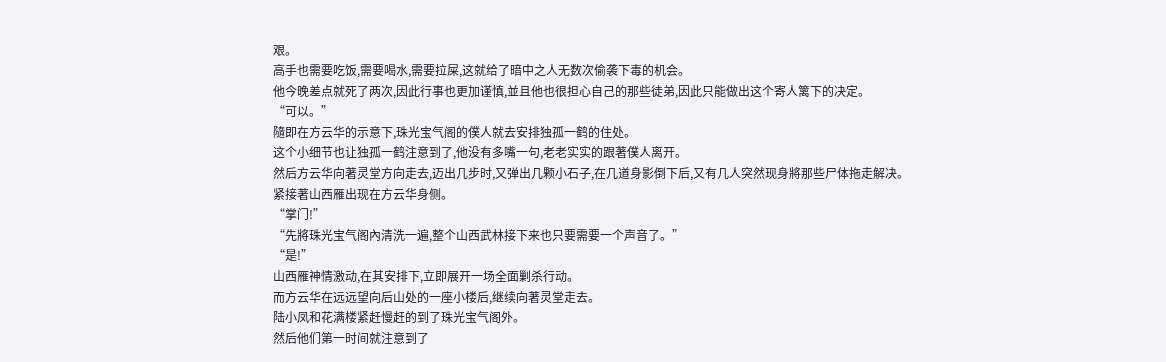艰。
高手也需要吃饭,需要喝水,需要拉屎,这就给了暗中之人无数次偷袭下毒的机会。
他今晚差点就死了两次,因此行事也更加谨慎,並且他也很担心自己的那些徒弟,因此只能做出这个寄人篱下的决定。
“可以。”
隨即在方云华的示意下,珠光宝气阁的僕人就去安排独孤一鹤的住处。
这个小细节也让独孤一鹤注意到了,他没有多嘴一句,老老实实的跟著僕人离开。
然后方云华向著灵堂方向走去,迈出几步时,又弹出几颗小石子,在几道身影倒下后,又有几人突然现身將那些尸体拖走解决。
紧接著山西雁出现在方云华身侧。
“掌门!”
“先將珠光宝气阁內清洗一遍,整个山西武林接下来也只要需要一个声音了。”
“是!”
山西雁神情激动,在其安排下,立即展开一场全面剿杀行动。
而方云华在远远望向后山处的一座小楼后,继续向著灵堂走去。
陆小凤和花满楼紧赶慢赶的到了珠光宝气阁外。
然后他们第一时间就注意到了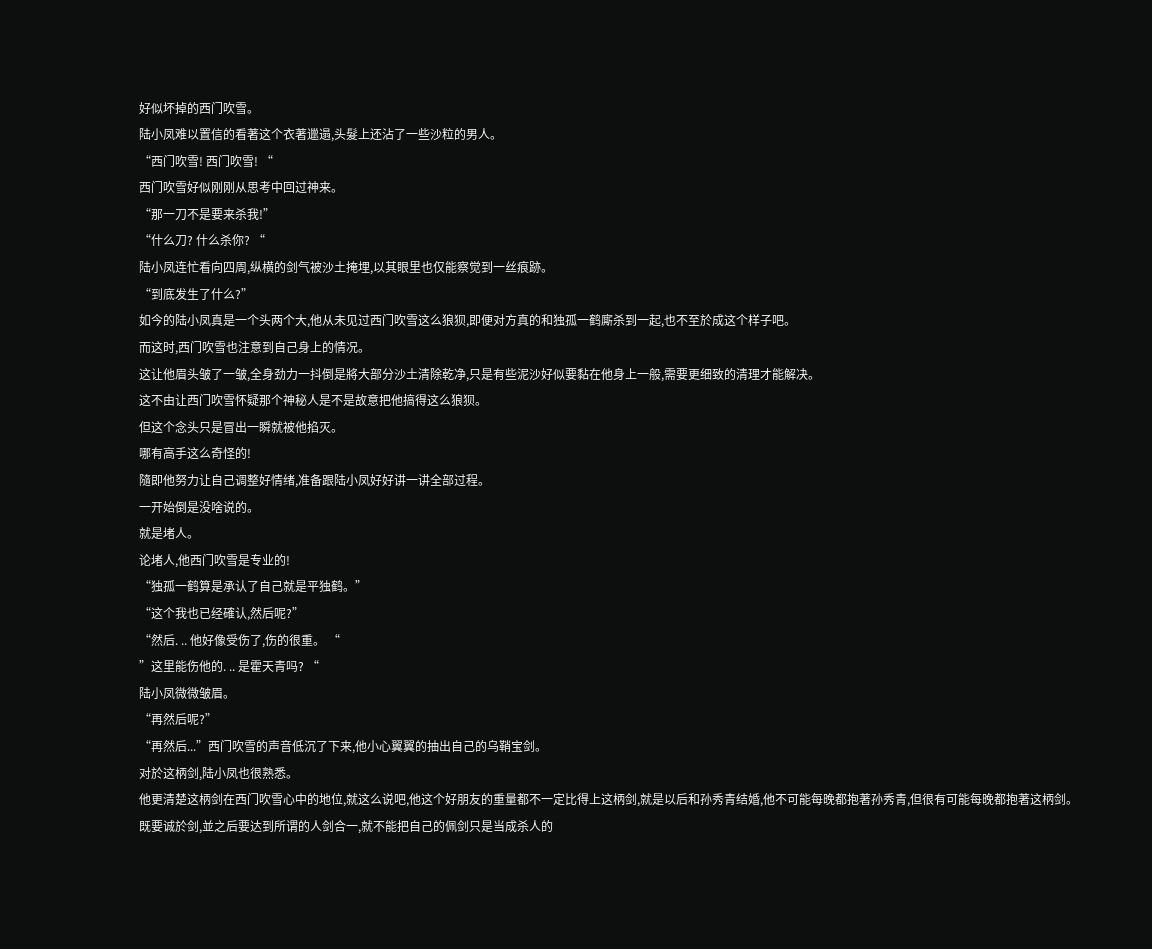好似坏掉的西门吹雪。
陆小凤难以置信的看著这个衣著邋遢,头髮上还沾了一些沙粒的男人。
“西门吹雪! 西门吹雪! “
西门吹雪好似刚刚从思考中回过神来。
“那一刀不是要来杀我!”
“什么刀? 什么杀你? “
陆小凤连忙看向四周,纵横的剑气被沙土掩埋,以其眼里也仅能察觉到一丝痕跡。
“到底发生了什么?”
如今的陆小凤真是一个头两个大,他从未见过西门吹雪这么狼狈,即便对方真的和独孤一鹤廝杀到一起,也不至於成这个样子吧。
而这时,西门吹雪也注意到自己身上的情况。
这让他眉头皱了一皱,全身劲力一抖倒是將大部分沙土清除乾净,只是有些泥沙好似要黏在他身上一般,需要更细致的清理才能解决。
这不由让西门吹雪怀疑那个神秘人是不是故意把他搞得这么狼狈。
但这个念头只是冒出一瞬就被他掐灭。
哪有高手这么奇怪的!
隨即他努力让自己调整好情绪,准备跟陆小凤好好讲一讲全部过程。
一开始倒是没啥说的。
就是堵人。
论堵人,他西门吹雪是专业的!
“独孤一鹤算是承认了自己就是平独鹤。”
“这个我也已经確认,然后呢?”
“然后. .. 他好像受伤了,伤的很重。 “
”这里能伤他的. .. 是霍天青吗? “
陆小凤微微皱眉。
“再然后呢?”
“再然后...”西门吹雪的声音低沉了下来,他小心翼翼的抽出自己的乌鞘宝剑。
对於这柄剑,陆小凤也很熟悉。
他更清楚这柄剑在西门吹雪心中的地位,就这么说吧,他这个好朋友的重量都不一定比得上这柄剑,就是以后和孙秀青结婚,他不可能每晚都抱著孙秀青,但很有可能每晚都抱著这柄剑。
既要诚於剑,並之后要达到所谓的人剑合一,就不能把自己的佩剑只是当成杀人的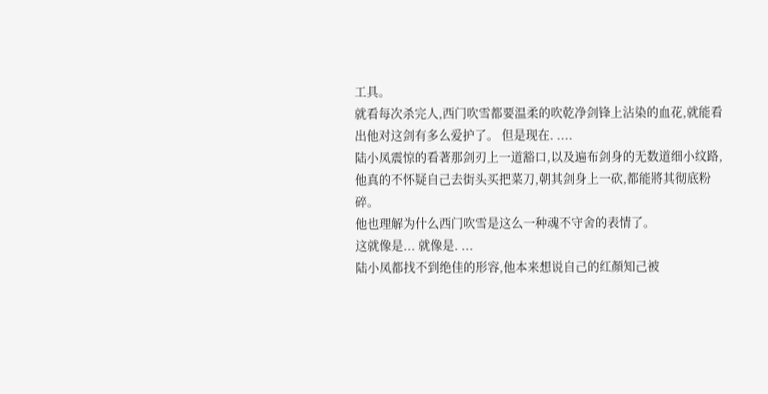工具。
就看每次杀完人,西门吹雪都要温柔的吹乾净剑锋上沾染的血花,就能看出他对这剑有多么爱护了。 但是现在. ....
陆小凤震惊的看著那剑刃上一道豁口,以及遍布剑身的无数道细小纹路,他真的不怀疑自己去街头买把菜刀,朝其剑身上一砍,都能將其彻底粉碎。
他也理解为什么西门吹雪是这么一种魂不守舍的表情了。
这就像是... 就像是. ...
陆小凤都找不到绝佳的形容,他本来想说自己的红顏知己被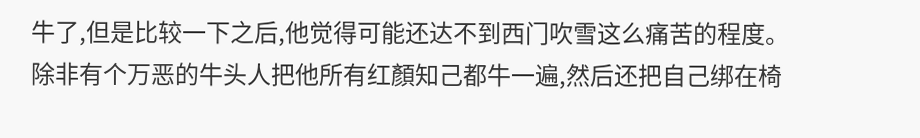牛了,但是比较一下之后,他觉得可能还达不到西门吹雪这么痛苦的程度。
除非有个万恶的牛头人把他所有红顏知己都牛一遍,然后还把自己绑在椅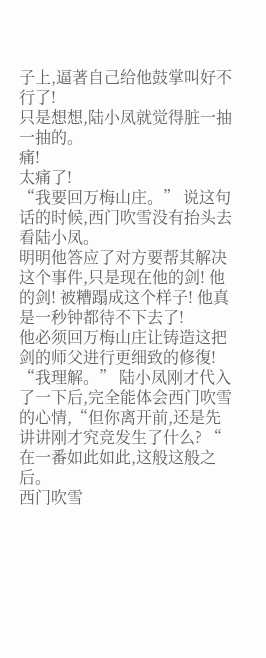子上,逼著自己给他鼓掌叫好不行了!
只是想想,陆小凤就觉得脏一抽一抽的。
痛!
太痛了!
“我要回万梅山庄。” 说这句话的时候,西门吹雪没有抬头去看陆小凤。
明明他答应了对方要帮其解决这个事件,只是现在他的剑! 他的剑! 被糟蹋成这个样子! 他真是一秒钟都待不下去了!
他必须回万梅山庄让铸造这把剑的师父进行更细致的修復!
“我理解。” 陆小凤刚才代入了一下后,完全能体会西门吹雪的心情,“但你离开前,还是先讲讲刚才究竞发生了什么? “
在一番如此如此,这般这般之后。
西门吹雪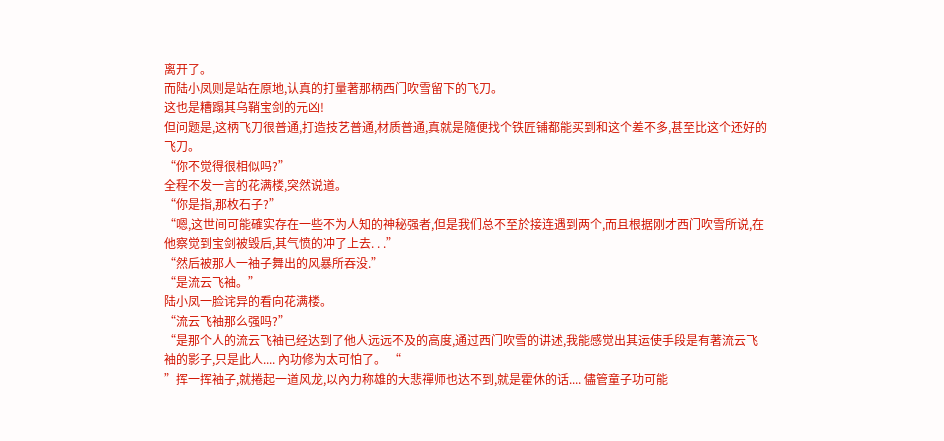离开了。
而陆小凤则是站在原地,认真的打量著那柄西门吹雪留下的飞刀。
这也是糟蹋其乌鞘宝剑的元凶!
但问题是,这柄飞刀很普通,打造技艺普通,材质普通,真就是隨便找个铁匠铺都能买到和这个差不多,甚至比这个还好的飞刀。
“你不觉得很相似吗?”
全程不发一言的花满楼,突然说道。
“你是指,那枚石子?”
“嗯,这世间可能確实存在一些不为人知的神秘强者,但是我们总不至於接连遇到两个,而且根据刚才西门吹雪所说,在他察觉到宝剑被毁后,其气愤的冲了上去. . .”
“然后被那人一袖子舞出的风暴所吞没.”
“是流云飞袖。”
陆小凤一脸诧异的看向花满楼。
“流云飞袖那么强吗?”
“是那个人的流云飞袖已经达到了他人远远不及的高度,通过西门吹雪的讲述,我能感觉出其运使手段是有著流云飞袖的影子,只是此人.... 內功修为太可怕了。 “
”挥一挥袖子,就捲起一道风龙,以內力称雄的大悲禪师也达不到,就是霍休的话.... 儘管童子功可能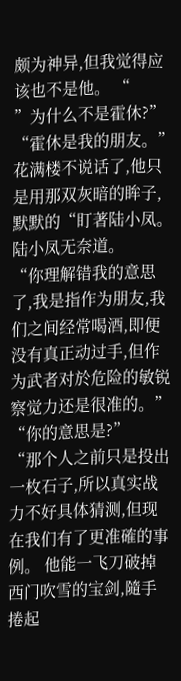颇为神异,但我觉得应该也不是他。 “
”为什么不是霍休?”
“霍休是我的朋友。”
花满楼不说话了,他只是用那双灰暗的眸子,默默的“盯著陆小凤。
陆小凤无奈道。
“你理解错我的意思了,我是指作为朋友,我们之间经常喝酒,即便没有真正动过手,但作为武者对於危险的敏锐察觉力还是很准的。”
“你的意思是?”
“那个人之前只是投出一枚石子,所以真实战力不好具体猜测,但现在我们有了更准確的事例。 他能一飞刀破掉西门吹雪的宝剑,隨手捲起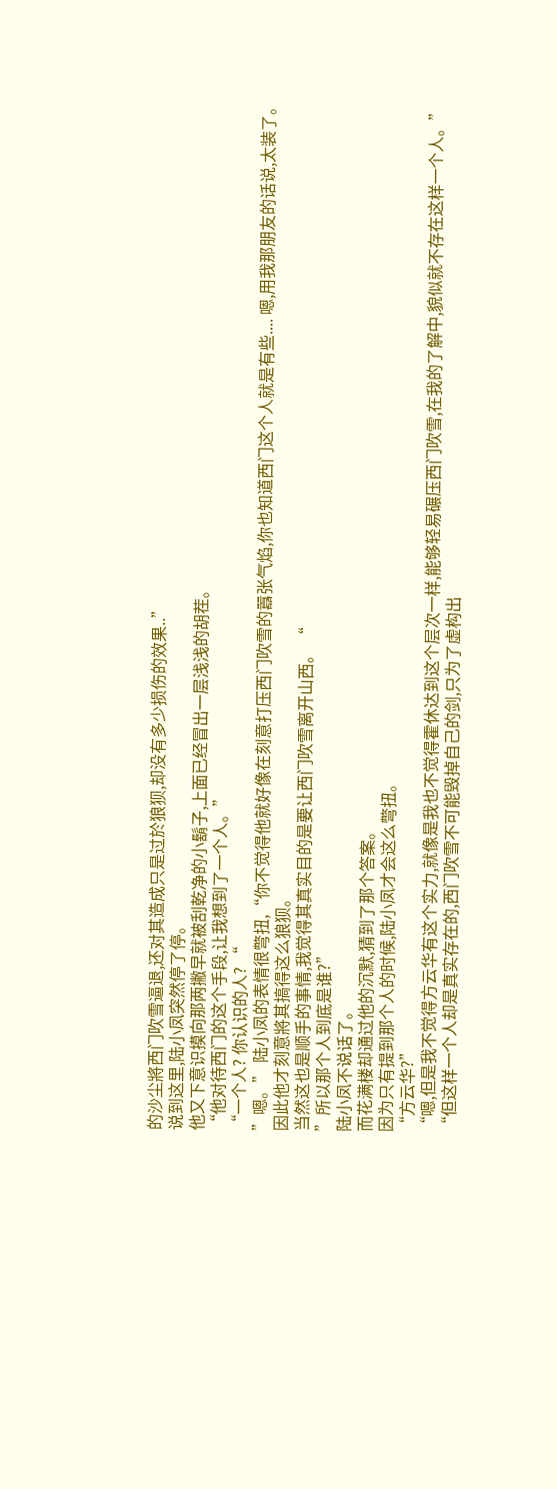的沙尘將西门吹雪逼退,还对其造成只是过於狼狈,却没有多少损伤的效果..”
说到这里,陆小凤突然停了停。
他又下意识摸向那两撇早就被刮乾净的小鬍子,上面已经冒出一层浅浅的胡茬。
“他对待西门的这个手段,让我想到了一个人。”
“一个人? 你认识的人? “
”嗯。” 陆小凤的表情很彆扭,“你不觉得他就好像在刻意打压西门吹雪的囂张气焰,你也知道西门这个人就是有些.... 嗯,用我那朋友的话说,太装了。
因此他才刻意將其搞得这么狼狈。
当然这也是顺手的事情,我觉得其真实目的是要让西门吹雪离开山西。 “
”所以那个人到底是谁?”
陆小凤不说话了。
而花满楼却通过他的沉默,猜到了那个答案。
因为只有提到那个人的时候,陆小凤才会这么彆扭。
“方云华?”
“嗯,但是我不觉得方云华有这个实力,就像是我也不觉得霍休达到这个层次一样,能够轻易碾压西门吹雪,在我的了解中,貌似就不存在这样一个人。”
“但这样一个人却是真实存在的,西门吹雪不可能毁掉自己的剑,只为了虚构出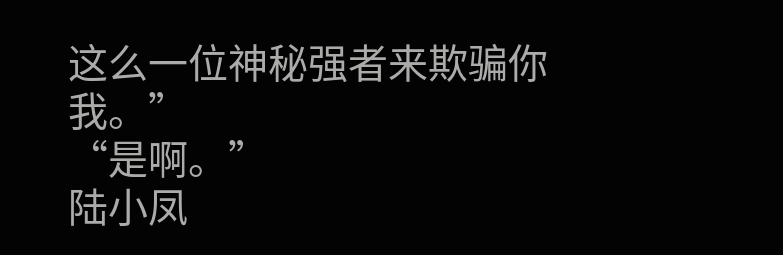这么一位神秘强者来欺骗你我。”
“是啊。”
陆小凤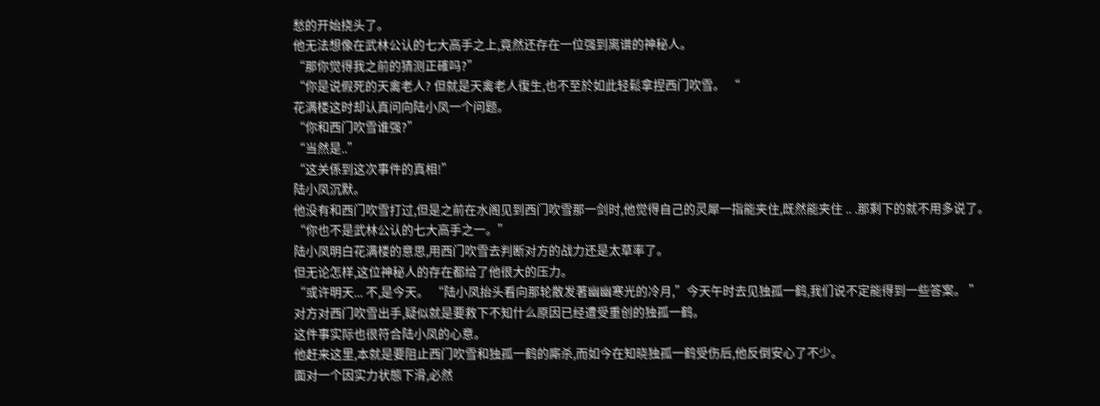愁的开始挠头了。
他无法想像在武林公认的七大高手之上,竟然还存在一位强到离谱的神秘人。
“那你觉得我之前的猜测正確吗?”
“你是说假死的天禽老人? 但就是天禽老人復生,也不至於如此轻鬆拿捏西门吹雪。 “
花满楼这时却认真问向陆小凤一个问题。
“你和西门吹雪谁强?”
“当然是..”
“这关係到这次事件的真相!”
陆小凤沉默。
他没有和西门吹雪打过,但是之前在水阁见到西门吹雪那一剑时,他觉得自己的灵犀一指能夹住,既然能夹住 .. .那剩下的就不用多说了。
“你也不是武林公认的七大高手之一。”
陆小凤明白花满楼的意思,用西门吹雪去判断对方的战力还是太草率了。
但无论怎样,这位神秘人的存在都给了他很大的压力。
“或许明天... 不,是今天。 “陆小凤抬头看向那轮散发著幽幽寒光的冷月,”今天午时去见独孤一鹤,我们说不定能得到一些答案。 ”
对方对西门吹雪出手,疑似就是要救下不知什么原因已经遭受重创的独孤一鹤。
这件事实际也很符合陆小凤的心意。
他赶来这里,本就是要阻止西门吹雪和独孤一鹤的廝杀,而如今在知晓独孤一鹤受伤后,他反倒安心了不少。
面对一个因实力状態下滑,必然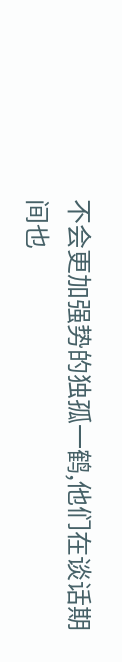不会更加强势的独孤一鹤,他们在谈话期间也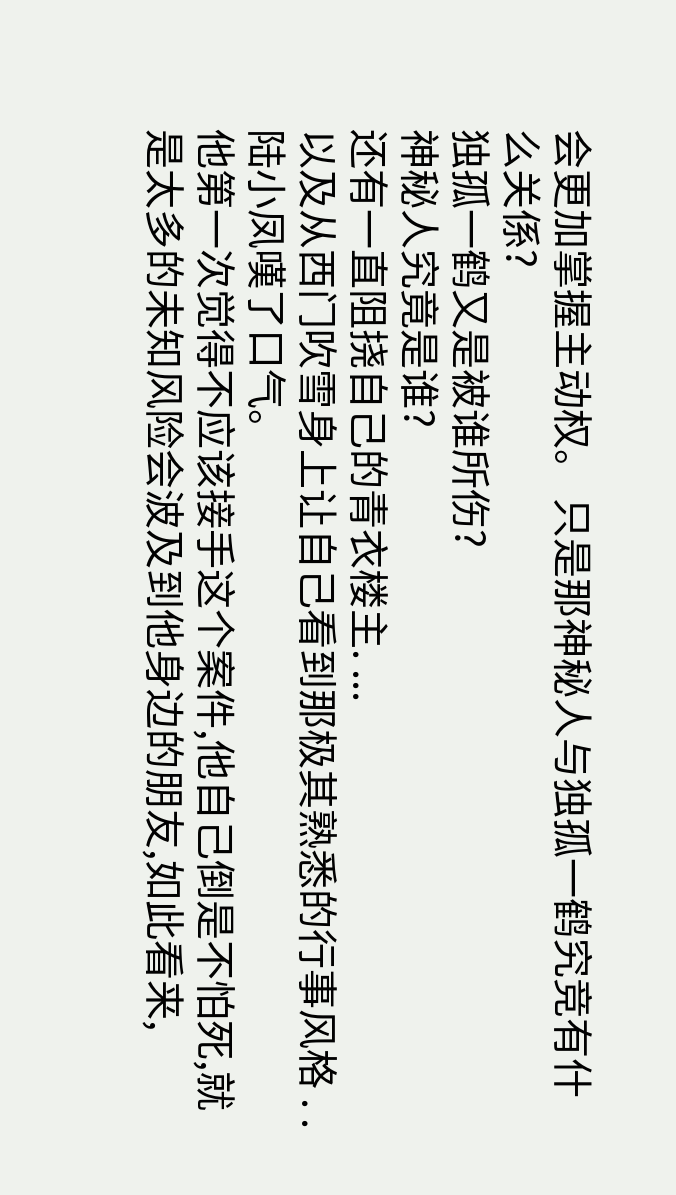会更加掌握主动权。 只是那神秘人与独孤一鹤究竞有什么关係?
独孤一鹤又是被谁所伤?
神秘人究竟是谁?
还有一直阻挠自己的青衣楼主. ...
以及从西门吹雪身上让自己看到那极其熟悉的行事风格 . .
陆小凤嘆了口气。
他第一次觉得不应该接手这个案件,他自己倒是不怕死,就是太多的未知风险会波及到他身边的朋友,如此看来,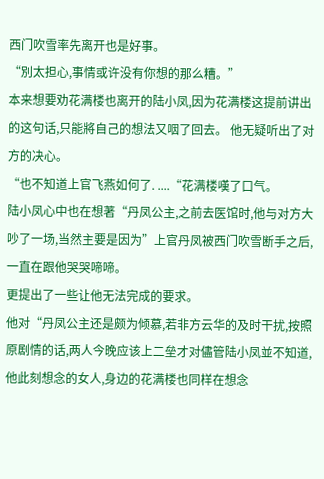西门吹雪率先离开也是好事。
“別太担心,事情或许没有你想的那么糟。”
本来想要劝花满楼也离开的陆小凤,因为花满楼这提前讲出的这句话,只能將自己的想法又咽了回去。 他无疑听出了对方的决心。
“也不知道上官飞燕如何了. ....“花满楼嘆了口气。
陆小凤心中也在想著“丹凤公主,之前去医馆时,他与对方大吵了一场,当然主要是因为”上官丹凤被西门吹雪断手之后,一直在跟他哭哭啼啼。
更提出了一些让他无法完成的要求。
他对“丹凤公主还是颇为倾慕,若非方云华的及时干扰,按照原剧情的话,两人今晚应该上二垒才对儘管陆小凤並不知道,他此刻想念的女人,身边的花满楼也同样在想念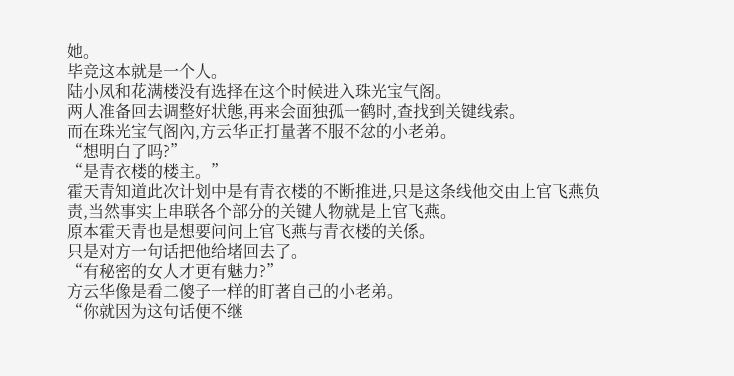她。
毕竞这本就是一个人。
陆小凤和花满楼没有选择在这个时候进入珠光宝气阁。
两人准备回去调整好状態,再来会面独孤一鹤时,查找到关键线索。
而在珠光宝气阁內,方云华正打量著不服不忿的小老弟。
“想明白了吗?”
“是青衣楼的楼主。”
霍天青知道此次计划中是有青衣楼的不断推进,只是这条线他交由上官飞燕负责,当然事实上串联各个部分的关键人物就是上官飞燕。
原本霍天青也是想要问问上官飞燕与青衣楼的关係。
只是对方一句话把他给堵回去了。
“有秘密的女人才更有魅力?”
方云华像是看二傻子一样的盯著自己的小老弟。
“你就因为这句话便不继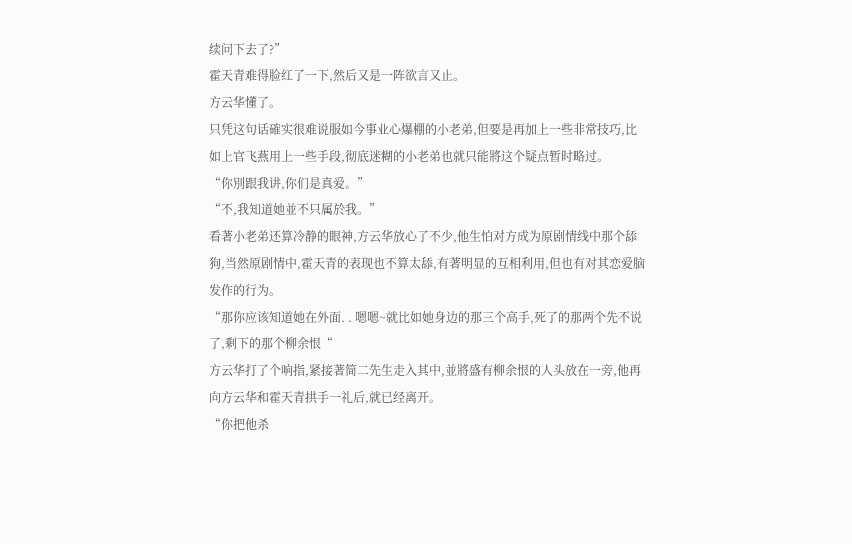续问下去了?”
霍天青难得脸红了一下,然后又是一阵欲言又止。
方云华懂了。
只凭这句话確实很难说服如今事业心爆棚的小老弟,但要是再加上一些非常技巧,比如上官飞燕用上一些手段,彻底迷糊的小老弟也就只能將这个疑点暂时略过。
“你別跟我讲,你们是真爱。”
“不,我知道她並不只属於我。”
看著小老弟还算冷静的眼神,方云华放心了不少,他生怕对方成为原剧情线中那个舔狗,当然原剧情中,霍天青的表现也不算太舔,有著明显的互相利用,但也有对其恋爱脑发作的行为。
“那你应该知道她在外面. . 嗯嗯~就比如她身边的那三个高手,死了的那两个先不说了,剩下的那个柳余恨“
方云华打了个响指,紧接著简二先生走入其中,並將盛有柳余恨的人头放在一旁,他再向方云华和霍天青拱手一礼后,就已经离开。
“你把他杀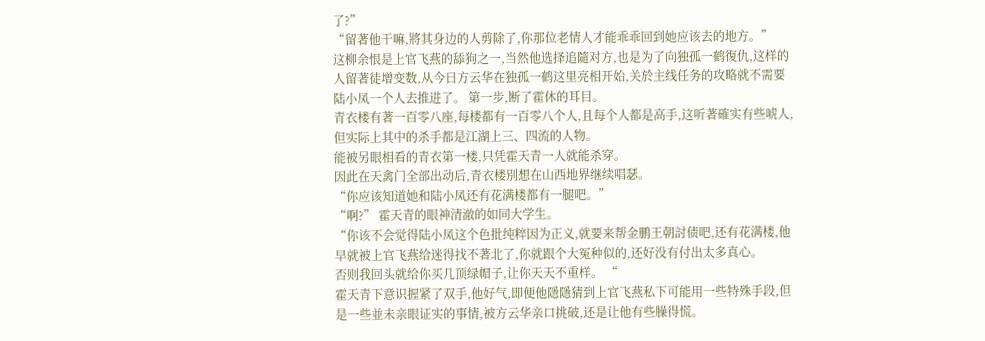了?”
“留著他干嘛,將其身边的人剪除了,你那位老情人才能乖乖回到她应该去的地方。”
这柳余恨是上官飞燕的舔狗之一,当然他选择追隨对方,也是为了向独孤一鹤復仇,这样的人留著徒增变数,从今日方云华在独孤一鹤这里亮相开始,关於主线任务的攻略就不需要陆小凤一个人去推进了。 第一步,断了霍休的耳目。
青衣楼有著一百零八座,每楼都有一百零八个人,且每个人都是高手,这听著確实有些唬人,但实际上其中的杀手都是江湖上三、四流的人物。
能被另眼相看的青衣第一楼,只凭霍天青一人就能杀穿。
因此在天禽门全部出动后,青衣楼別想在山西地界继续唱瑟。
“你应该知道她和陆小凤还有花满楼都有一腿吧。”
“啊?” 霍天青的眼神清澈的如同大学生。
“你该不会觉得陆小凤这个色批纯粹因为正义,就要来帮金鹏王朝討债吧,还有花满楼,他早就被上官飞燕给迷得找不著北了,你就跟个大冤种似的,还好没有付出太多真心。
否则我回头就给你买几顶绿帽子,让你天天不重样。 “
霍天青下意识握紧了双手,他好气,即便他隱隱猜到上官飞燕私下可能用一些特殊手段,但是一些並未亲眼证实的事情,被方云华亲口挑破,还是让他有些臊得慌。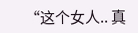“这个女人.. 真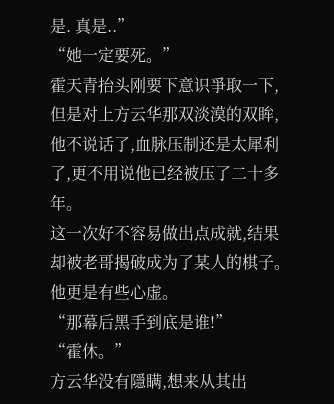是. 真是..”
“她一定要死。”
霍天青抬头刚要下意识爭取一下,但是对上方云华那双淡漠的双眸,他不说话了,血脉压制还是太犀利了,更不用说他已经被压了二十多年。
这一次好不容易做出点成就,结果却被老哥揭破成为了某人的棋子。
他更是有些心虚。
“那幕后黑手到底是谁!”
“霍休。”
方云华没有隱瞒,想来从其出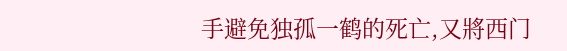手避免独孤一鹤的死亡,又將西门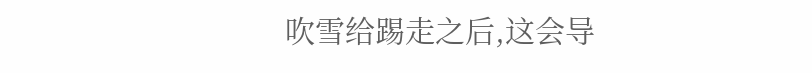吹雪给踢走之后,这会导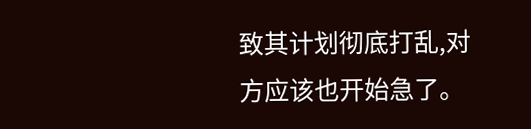致其计划彻底打乱,对方应该也开始急了。